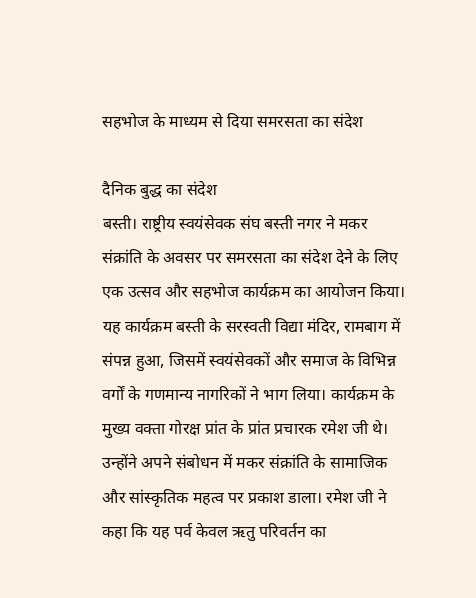सहभोज के माध्यम से दिया समरसता का संदेश

दैनिक बुद्ध का संदेश
बस्ती। राष्ट्रीय स्वयंसेवक संघ बस्ती नगर ने मकर संक्रांति के अवसर पर समरसता का संदेश देने के लिए एक उत्सव और सहभोज कार्यक्रम का आयोजन किया। यह कार्यक्रम बस्ती के सरस्वती विद्या मंदिर, रामबाग में संपन्न हुआ, जिसमें स्वयंसेवकों और समाज के विभिन्न वर्गों के गणमान्य नागरिकों ने भाग लिया। कार्यक्रम के मुख्य वक्ता गोरक्ष प्रांत के प्रांत प्रचारक रमेश जी थे। उन्होंने अपने संबोधन में मकर संक्रांति के सामाजिक और सांस्कृतिक महत्व पर प्रकाश डाला। रमेश जी ने कहा कि यह पर्व केवल ऋतु परिवर्तन का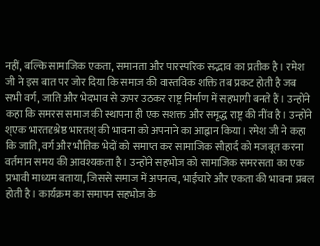नहीं, बल्कि सामाजिक एकता, समानता और पारस्परिक सद्भाव का प्रतीक है। रमेश जी ने इस बात पर जोर दिया कि समाज की वास्तविक शक्ति तब प्रकट होती है जब सभी वर्ग, जाति और भेदभाव से ऊपर उठकर राष्ट्र निर्माण में सहभागी बनते हैं। उन्होंने कहा कि समरस समाज की स्थापना ही एक सशक्त और समृद्ध राष्ट्र की नींव है। उन्होंने श्एक भारतदृश्रेष्ठ भारतश् की भावना को अपनाने का आह्वान किया। रमेश जी ने कहा कि जाति, वर्ग और भौतिक भेदों को समाप्त कर सामाजिक सौहार्द को मजबूत करना वर्तमान समय की आवश्यकता है। उन्होंने सहभोज को सामाजिक समरसता का एक प्रभावी माध्यम बताया, जिससे समाज में अपनत्व, भाईचारे और एकता की भावना प्रबल होती है। कार्यक्रम का समापन सहभोज के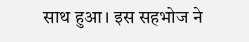साथ हुआ। इस सहभोज ने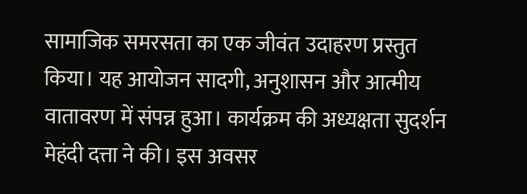सामाजिक समरसता का एक जीवंत उदाहरण प्रस्तुत किया। यह आयोजन सादगी, अनुशासन और आत्मीय वातावरण में संपन्न हुआ। कार्यक्रम की अध्यक्षता सुदर्शन मेहंदी दत्ता ने की। इस अवसर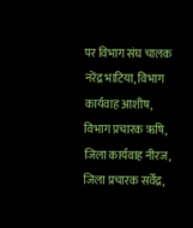पर विभाग संघ चालक नरेंद्र भाटिया, विभाग कार्यवाह आशीष, विभाग प्रचारक ऋषि, जिला कार्यवाह नीरज, जिला प्रचारक सर्वेंद्र,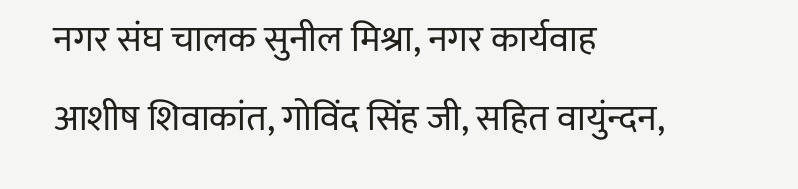नगर संघ चालक सुनील मिश्रा, नगर कार्यवाह आशीष शिवाकांत, गोविंद सिंह जी, सहित वायुंन्दन,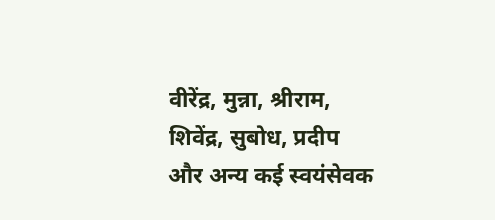वीरेंद्र, मुन्ना, श्रीराम, शिवेंद्र, सुबोध, प्रदीप और अन्य कई स्वयंसेवक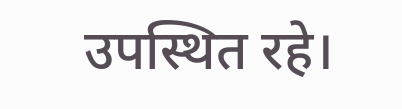उपस्थित रहे।